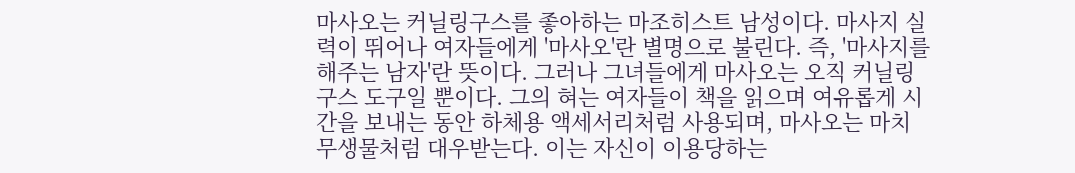마사오는 커닐링구스를 좋아하는 마조히스트 남성이다. 마사지 실력이 뛰어나 여자들에게 '마사오'란 별명으로 불린다. 즉, '마사지를 해주는 남자'란 뜻이다. 그러나 그녀들에게 마사오는 오직 커닐링구스 도구일 뿐이다. 그의 혀는 여자들이 책을 읽으며 여유롭게 시간을 보내는 동안 하체용 액세서리처럼 사용되며, 마사오는 마치 무생물처럼 대우받는다. 이는 자신이 이용당하는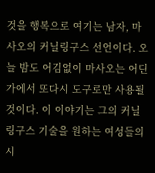것을 행복으로 여기는 남자, 마사오의 커닐링구스 선언이다. 오늘 밤도 어김없이 마사오는 어딘가에서 또다시 도구로만 사용될 것이다. 이 이야기는 그의 커닐링구스 기술을 원하는 여성들의 시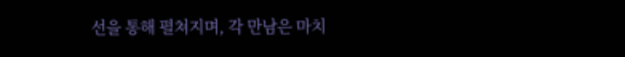선을 통해 펼쳐지며, 각 만남은 마치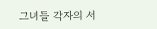그녀들 각자의 서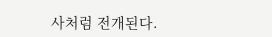사처럼 전개된다.